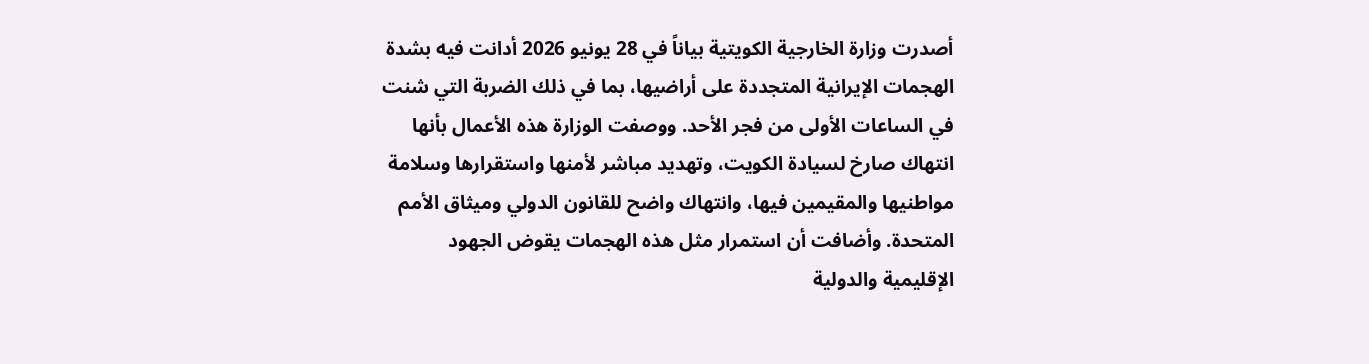أصدرت وزارة الخارجية الكويتية بياناً في 28 يونيو 2026 أدانت فيه بشدة الهجمات الإيرانية المتجددة على أراضيها، بما في ذلك الضربة التي شنت في الساعات الأولى من فجر الأحد. ووصفت الوزارة هذه الأعمال بأنها انتهاك صارخ لسيادة الكويت، وتهديد مباشر لأمنها واستقرارها وسلامة مواطنيها والمقيمين فيها، وانتهاك واضح للقانون الدولي وميثاق الأمم المتحدة. وأضافت أن استمرار مثل هذه الهجمات يقوض الجهود الإقليمية والدولية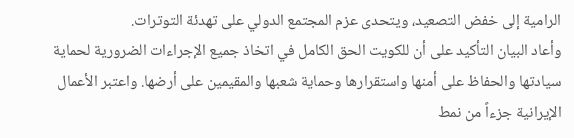الرامية إلى خفض التصعيد، ويتحدى عزم المجتمع الدولي على تهدئة التوترات.
وأعاد البيان التأكيد على أن للكويت الحق الكامل في اتخاذ جميع الإجراءات الضرورية لحماية سيادتها والحفاظ على أمنها واستقرارها وحماية شعبها والمقيمين على أرضها. واعتبر الأعمال الإيرانية جزءاً من نمط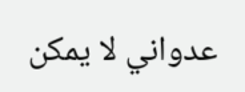عدواني لا يمكن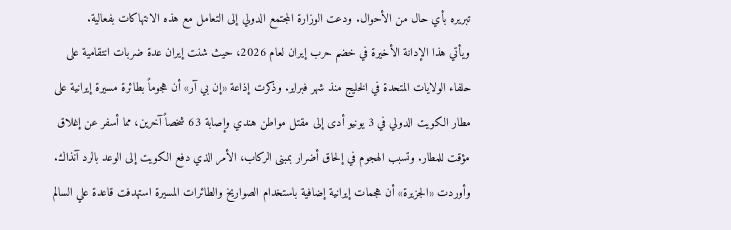تبريره بأي حال من الأحوال. ودعت الوزارة المجتمع الدولي إلى التعامل مع هذه الانتهاكات بفعالية.
ويأتي هذا الإدانة الأخيرة في خضم حرب إيران لعام 2026، حيث شنت إيران عدة ضربات انتقامية على حلفاء الولايات المتحدة في الخليج منذ شهر فبراير. وذكرت إذاعة «إن بي آر» أن هجوماً بطائرة مسيرة إيرانية على مطار الكويت الدولي في 3 يونيو أدى إلى مقتل مواطن هندي وإصابة 63 شخصاً آخرين، مما أسفر عن إغلاق مؤقت للمطار. وتسبب الهجوم في إلحاق أضرار بمبنى الركاب، الأمر الذي دفع الكويت إلى الوعد بالرد آنذاك.
وأوردت «الجزيرة» أن هجمات إيرانية إضافية باستخدام الصواريخ والطائرات المسيرة استهدفت قاعدة علي السالم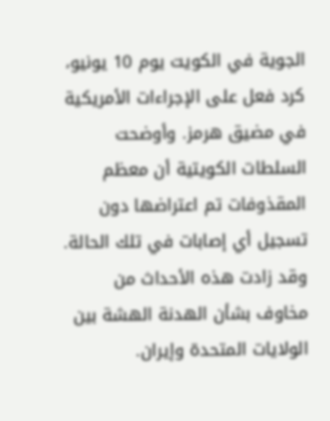الجوية في الكويت يوم 10 يونيو، كرد فعل على الإجراءات الأمريكية في مضيق هرمز. وأوضحت السلطات الكويتية أن معظم المقذوفات تم اعتراضها دون تسجيل أي إصابات في تلك الحالة. وقد زادت هذه الأحداث من مخاوف بشأن الهدنة الهشة بين الولايات المتحدة وإيران.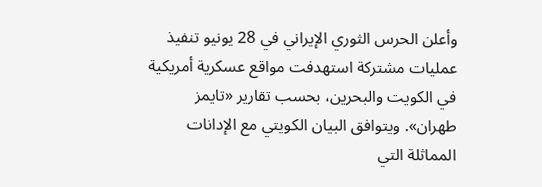وأعلن الحرس الثوري الإيراني في 28 يونيو تنفيذ عمليات مشتركة استهدفت مواقع عسكرية أمريكية في الكويت والبحرين، بحسب تقارير «تايمز طهران». ويتوافق البيان الكويتي مع الإدانات المماثلة التي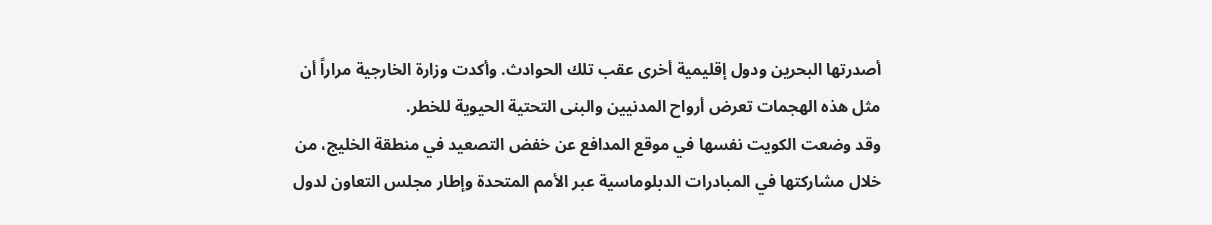أصدرتها البحرين ودول إقليمية أخرى عقب تلك الحوادث. وأكدت وزارة الخارجية مراراً أن مثل هذه الهجمات تعرض أرواح المدنيين والبنى التحتية الحيوية للخطر.
وقد وضعت الكويت نفسها في موقع المدافع عن خفض التصعيد في منطقة الخليج، من خلال مشاركتها في المبادرات الدبلوماسية عبر الأمم المتحدة وإطار مجلس التعاون لدول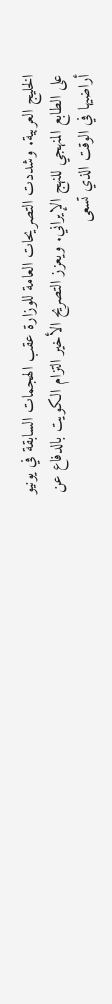الخليج العربية. وشددت التصريحات العامة للوزارة عقب الهجمات السابقة في يونيو على الطابع المنهجي للنهج الإيراني. ويعزز التصريح الأخير التزام الكويت بالدفاع عن أراضيها في الوقت الذي تسعى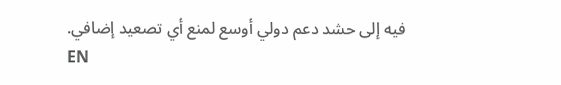فيه إلى حشد دعم دولي أوسع لمنع أي تصعيد إضافي.
EN